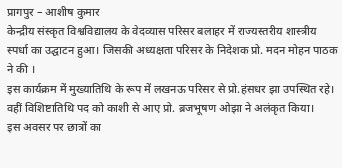प्रागपुर – आशीष कुमार
केन्द्रीय संस्कृत विश्वविद्यालय के वेदव्यास परिसर बलाहर में राज्यस्तरीय शास्त्रीय स्पर्धा का उद्घाटन हुआ। जिसकी अध्यक्षता परिसर के निदेशक प्रो. मदन मोहन पाठक ने की ।
इस कार्यक्रम में मुख्यातिथि के रूप में लखनऊ परिसर से प्रो.हंसधर झा उपस्थित रहे। वहीं विशिष्टातिथि पद को काशी से आए प्रो. ब्रजभूषण ओझा ने अलंकृत किया।
इस अवसर पर छात्रों का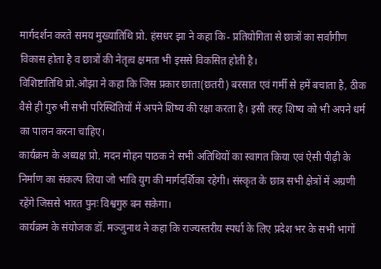मार्गदर्शन करते समय मुख्यातिथि प्रो. हंसधर झा ने कहा कि- प्रतियोगिता से छात्रों का सर्वांगीण विकास होता है व छात्रों की नेतृत्व क्षमता भी इससे विकसित होती है।
विशिष्टातिथि प्रो.ओझा ने कहा कि जिस प्रकार छाता(छतरी) बरसात एवं गर्मी से हमें बचाता है, ठीक वैसे ही गुरु भी सभी परिस्थितियों में अपने शिष्य की रक्षा करता है। इसी तरह शिष्य को भी अपने धर्म का पालन करना चाहिए।
कार्यक्रम के अध्यक्ष प्रो. मदन मोहन पाठक ने सभी अतिथियों का स्वागत किया एवं ऐसी पीढ़ी के निर्माण का संकल्प लिया जो भावि युग की मार्गदर्शिका रहेगी। संस्कृत के छात्र सभी क्षेत्रों में अग्रणी रहेंगे जिससे भारत पुनः विश्वगुरु बन सकेगा।
कार्यक्रम के संयोजक डॉ. मञ्जुनाथ ने कहा कि राज्यस्तरीय स्पर्धा के लिए प्रदेश भर के सभी भागों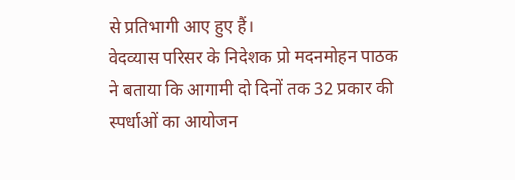से प्रतिभागी आए हुए हैं।
वेदव्यास परिसर के निदेशक प्रो मदनमोहन पाठक ने बताया कि आगामी दो दिनों तक 32 प्रकार की स्पर्धाओं का आयोजन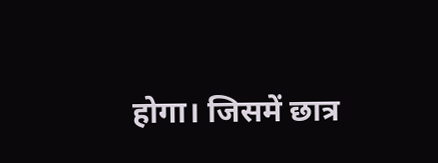होगा। जिसमें छात्र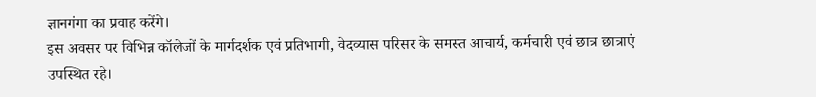ज्ञानगंगा का प्रवाह करेंगे।
इस अवसर पर विभिन्न कॉलेजों के मार्गदर्शक एवं प्रतिभागी, वेदव्यास परिसर के समस्त आचार्य, कर्मचारी एवं छात्र छात्राएं उपस्थित रहे।